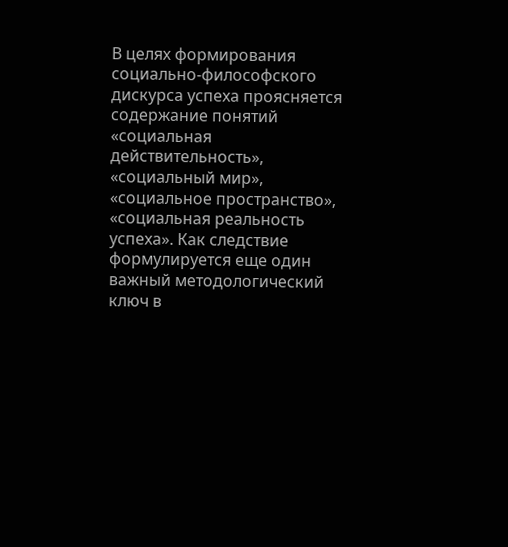В целях формирования социально-философского дискурса успеха проясняется содержание понятий «социальная действительность», «социальный мир», «социальное пространство», «социальная реальность успеха». Как следствие формулируется еще один важный методологический ключ в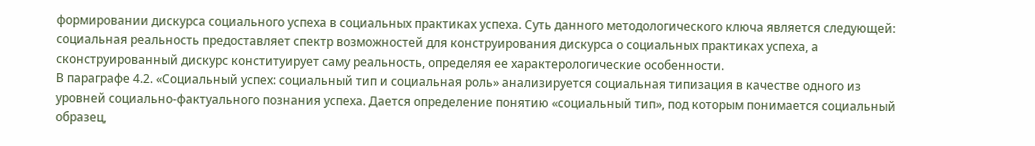формировании дискурса социального успеха в социальных практиках успеха. Суть данного методологического ключа является следующей: социальная реальность предоставляет спектр возможностей для конструирования дискурса о социальных практиках успеха, а сконструированный дискурс конституирует саму реальность, определяя ее характерологические особенности.
В параграфе 4.2. «Социальный успех: социальный тип и социальная роль» анализируется социальная типизация в качестве одного из уровней социально-фактуального познания успеха. Дается определение понятию «социальный тип», под которым понимается социальный образец,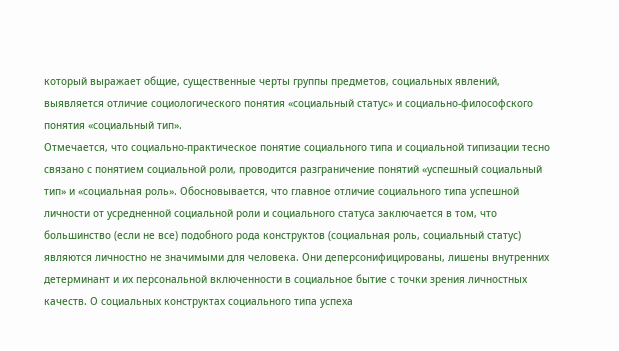который выражает общие, существенные черты группы предметов, социальных явлений, выявляется отличие социологического понятия «социальный статус» и социально-философского понятия «социальный тип».
Отмечается, что социально-практическое понятие социального типа и социальной типизации тесно связано с понятием социальной роли, проводится разграничение понятий «успешный социальный тип» и «социальная роль». Обосновывается, что главное отличие социального типа успешной личности от усредненной социальной роли и социального статуса заключается в том, что большинство (если не все) подобного рода конструктов (социальная роль, социальный статус) являются личностно не значимыми для человека. Они деперсонифицированы, лишены внутренних детерминант и их персональной включенности в социальное бытие с точки зрения личностных качеств. О социальных конструктах социального типа успеха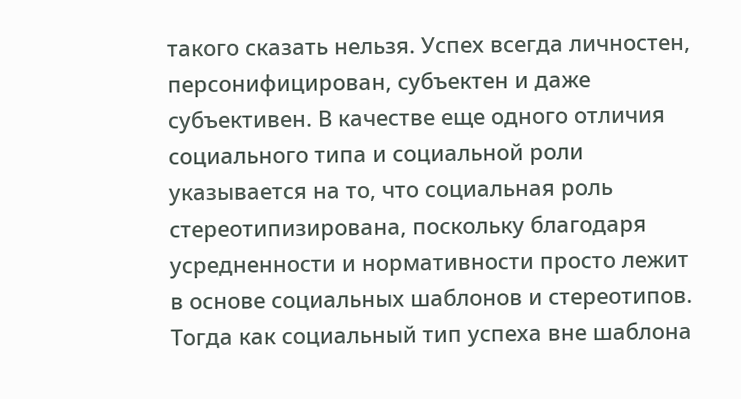такого сказать нельзя. Успех всегда личностен, персонифицирован, субъектен и даже субъективен. В качестве еще одного отличия социального типа и социальной роли указывается на то, что социальная роль стереотипизирована, поскольку благодаря усредненности и нормативности просто лежит в основе социальных шаблонов и стереотипов. Тогда как социальный тип успеха вне шаблона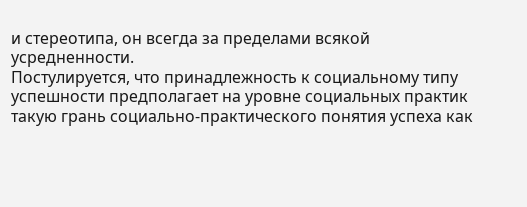и стереотипа, он всегда за пределами всякой усредненности.
Постулируется, что принадлежность к социальному типу успешности предполагает на уровне социальных практик такую грань социально-практического понятия успеха как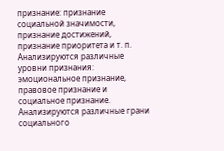признание: признание социальной значимости, признание достижений, признание приоритета и т. п. Анализируются различные уровни признания: эмоциональное признание, правовое признание и социальное признание.
Анализируются различные грани социального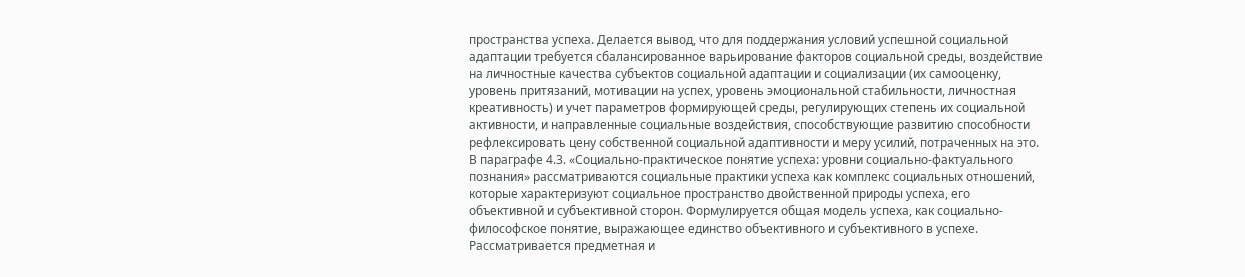пространства успеха. Делается вывод, что для поддержания условий успешной социальной адаптации требуется сбалансированное варьирование факторов социальной среды, воздействие на личностные качества субъектов социальной адаптации и социализации (их самооценку, уровень притязаний, мотивации на успех, уровень эмоциональной стабильности, личностная креативность) и учет параметров формирующей среды, регулирующих степень их социальной активности, и направленные социальные воздействия, способствующие развитию способности рефлексировать цену собственной социальной адаптивности и меру усилий, потраченных на это.
В параграфе 4.3. «Социально-практическое понятие успеха: уровни социально-фактуального познания» рассматриваются социальные практики успеха как комплекс социальных отношений, которые характеризуют социальное пространство двойственной природы успеха, его объективной и субъективной сторон. Формулируется общая модель успеха, как социально-философское понятие, выражающее единство объективного и субъективного в успехе.
Рассматривается предметная и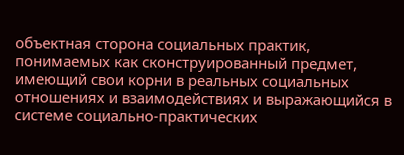объектная сторона социальных практик, понимаемых как сконструированный предмет, имеющий свои корни в реальных социальных отношениях и взаимодействиях и выражающийся в системе социально-практических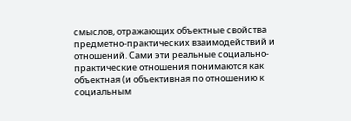смыслов, отражающих объектные свойства предметно-практических взаимодействий и отношений. Сами эти реальные социально-практические отношения понимаются как объектная (и объективная по отношению к социальным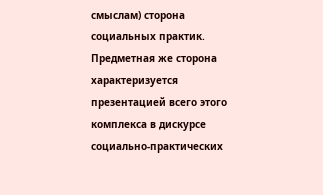смыслам) сторона социальных практик. Предметная же сторона характеризуется презентацией всего этого комплекса в дискурсе социально-практических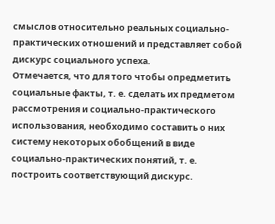смыслов относительно реальных социально-практических отношений и представляет собой дискурс социального успеха.
Отмечается, что для того чтобы опредметить социальные факты, т. е. сделать их предметом рассмотрения и социально-практического использования, необходимо составить о них систему некоторых обобщений в виде социально-практических понятий, т. е. построить соответствующий дискурс.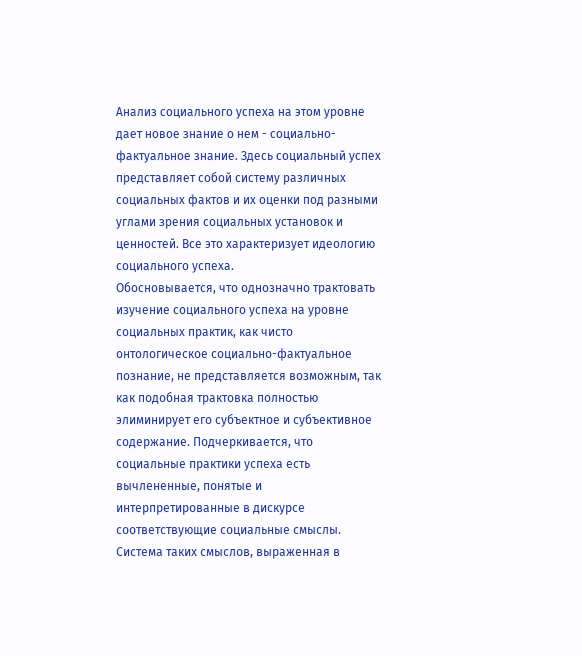Анализ социального успеха на этом уровне дает новое знание о нем - социально-фактуальное знание. Здесь социальный успех представляет собой систему различных социальных фактов и их оценки под разными углами зрения социальных установок и ценностей. Все это характеризует идеологию социального успеха.
Обосновывается, что однозначно трактовать изучение социального успеха на уровне социальных практик, как чисто онтологическое социально-фактуальное познание, не представляется возможным, так как подобная трактовка полностью элиминирует его субъектное и субъективное содержание. Подчеркивается, что социальные практики успеха есть вычлененные, понятые и интерпретированные в дискурсе соответствующие социальные смыслы. Система таких смыслов, выраженная в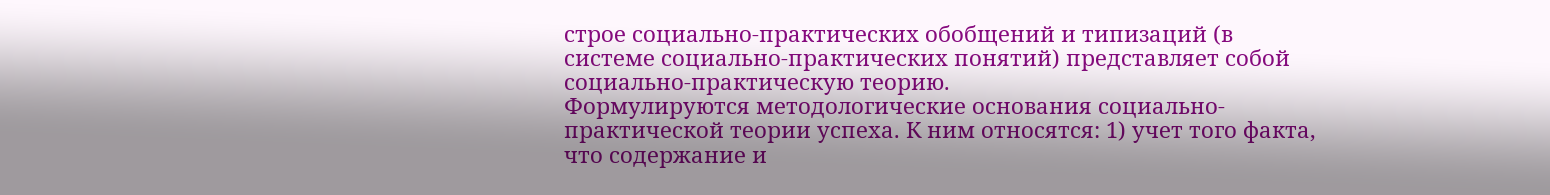строе социально-практических обобщений и типизаций (в системе социально-практических понятий) представляет собой социально-практическую теорию.
Формулируются методологические основания социально-практической теории успеха. К ним относятся: 1) учет того факта, что содержание и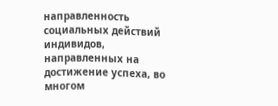направленность социальных действий индивидов, направленных на достижение успеха, во многом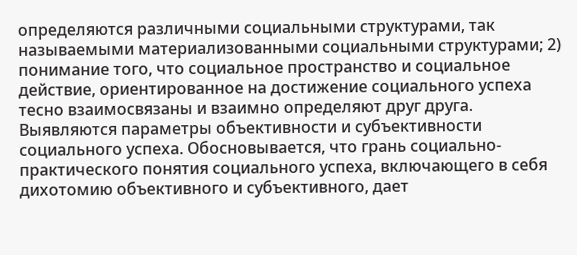определяются различными социальными структурами, так называемыми материализованными социальными структурами; 2) понимание того, что социальное пространство и социальное действие, ориентированное на достижение социального успеха тесно взаимосвязаны и взаимно определяют друг друга.
Выявляются параметры объективности и субъективности социального успеха. Обосновывается, что грань социально-практического понятия социального успеха, включающего в себя дихотомию объективного и субъективного, дает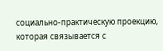социально-практическую проекцию, которая связывается с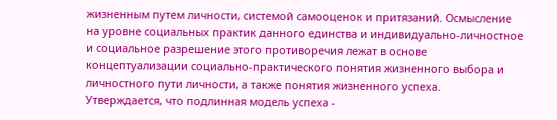жизненным путем личности, системой самооценок и притязаний. Осмысление на уровне социальных практик данного единства и индивидуально-личностное и социальное разрешение этого противоречия лежат в основе концептуализации социально-практического понятия жизненного выбора и личностного пути личности, а также понятия жизненного успеха.
Утверждается, что подлинная модель успеха -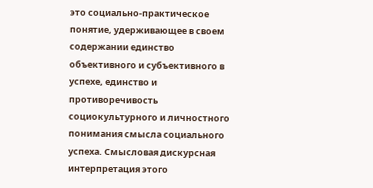это социально-практическое понятие, удерживающее в своем содержании единство объективного и субъективного в успехе, единство и противоречивость социокультурного и личностного понимания смысла социального успеха. Смысловая дискурсная интерпретация этого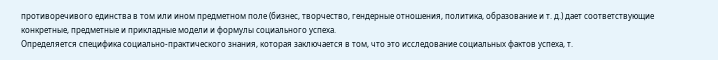противоречивого единства в том или ином предметном поле (бизнес, творчество, гендерные отношения, политика, образование и т. д.) дает соответствующие конкретные, предметные и прикладные модели и формулы социального успеха.
Определяется специфика социально-практического знания, которая заключается в том, что это исследование социальных фактов успеха, т.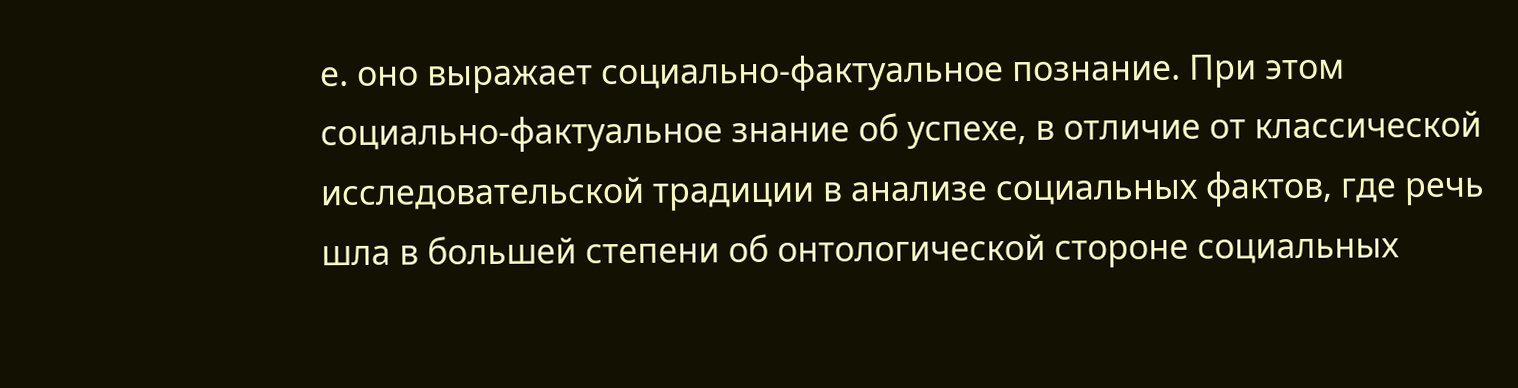е. оно выражает социально-фактуальное познание. При этом социально-фактуальное знание об успехе, в отличие от классической исследовательской традиции в анализе социальных фактов, где речь шла в большей степени об онтологической стороне социальных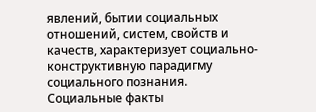явлений, бытии социальных отношений, систем, свойств и качеств, характеризует социально-конструктивную парадигму социального познания.
Социальные факты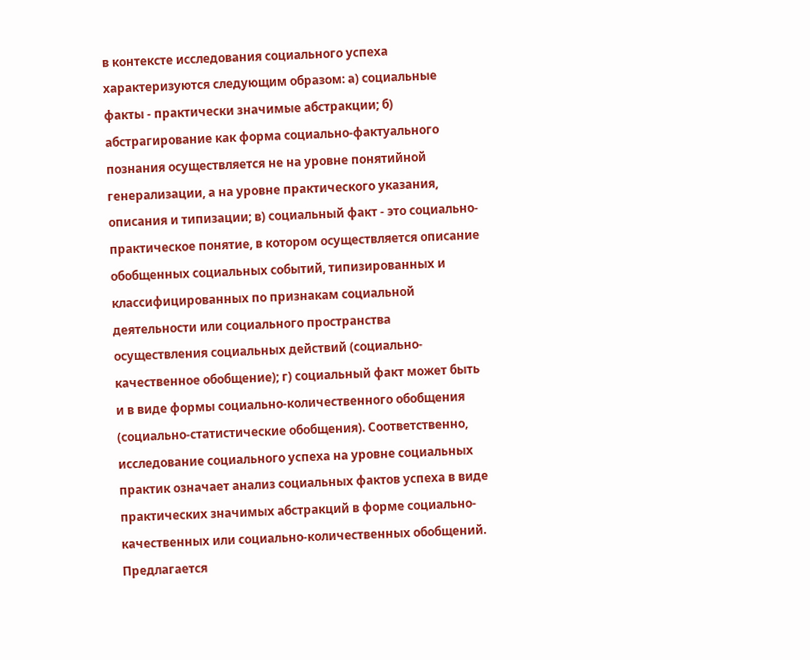в контексте исследования социального успеха характеризуются следующим образом: а) социальные факты - практически значимые абстракции; б) абстрагирование как форма социально-фактуального познания осуществляется не на уровне понятийной генерализации, а на уровне практического указания, описания и типизации; в) социальный факт - это социально-практическое понятие, в котором осуществляется описание обобщенных социальных событий, типизированных и классифицированных по признакам социальной деятельности или социального пространства осуществления социальных действий (социально-качественное обобщение); г) социальный факт может быть и в виде формы социально-количественного обобщения (социально-статистические обобщения). Соответственно, исследование социального успеха на уровне социальных практик означает анализ социальных фактов успеха в виде практических значимых абстракций в форме социально-качественных или социально-количественных обобщений.
Предлагается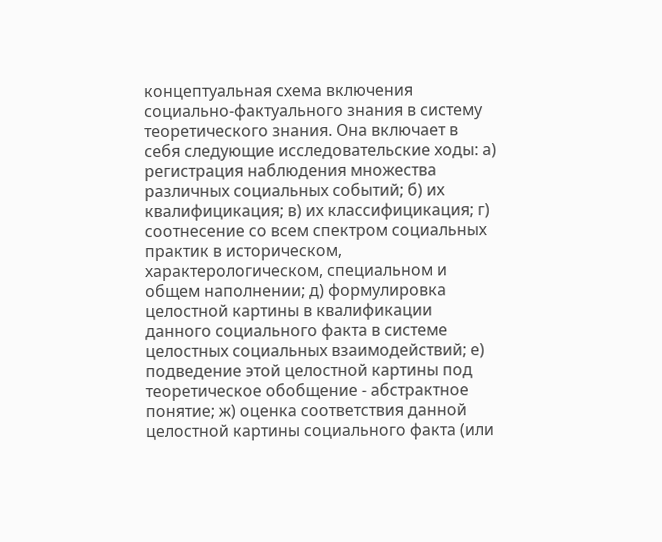концептуальная схема включения социально-фактуального знания в систему теоретического знания. Она включает в себя следующие исследовательские ходы: а) регистрация наблюдения множества различных социальных событий; б) их квалифицикация; в) их классифицикация; г) соотнесение со всем спектром социальных практик в историческом, характерологическом, специальном и общем наполнении; д) формулировка целостной картины в квалификации данного социального факта в системе целостных социальных взаимодействий; е) подведение этой целостной картины под теоретическое обобщение - абстрактное понятие; ж) оценка соответствия данной целостной картины социального факта (или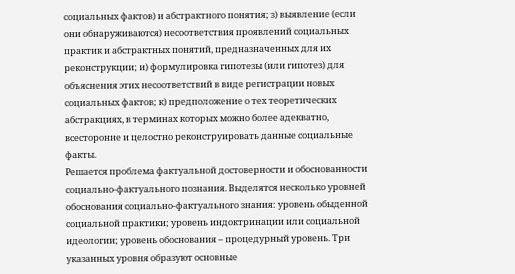социальных фактов) и абстрактного понятия; з) выявление (если они обнаруживаются) несоответствия проявлений социальных практик и абстрактных понятий, предназначенных для их реконструкции; и) формулировка гипотезы (или гипотез) для объяснения этих несоответствий в виде регистрации новых социальных фактов; к) предположение о тех теоретических абстракциях, в терминах которых можно более адекватно, всесторонне и целостно реконструировать данные социальные факты.
Решается проблема фактуальной достоверности и обоснованности социально-фактуального познания. Выделятся несколько уровней обоснования социально-фактуального знания: уровень обыденной социальной практики; уровень индоктринации или социальной идеологии; уровень обоснования – процедурный уровень. Три указанных уровня образуют основные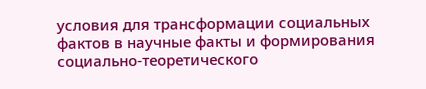условия для трансформации социальных фактов в научные факты и формирования социально-теоретического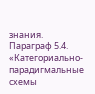знания.
Параграф 5.4. «Категориально-парадигмальные схемы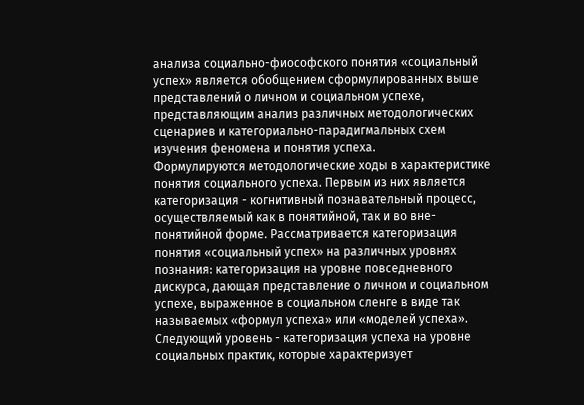анализа социально-фиософского понятия «социальный успех» является обобщением сформулированных выше представлений о личном и социальном успехе, представляющим анализ различных методологических сценариев и категориально-парадигмальных схем изучения феномена и понятия успеха.
Формулируются методологические ходы в характеристике понятия социального успеха. Первым из них является категоризация - когнитивный познавательный процесс, осуществляемый как в понятийной, так и во вне-понятийной форме. Рассматривается категоризация понятия «социальный успех» на различных уровнях познания: категоризация на уровне повседневного дискурса, дающая представление о личном и социальном успехе, выраженное в социальном сленге в виде так называемых «формул успеха» или «моделей успеха». Следующий уровень - категоризация успеха на уровне социальных практик, которые характеризует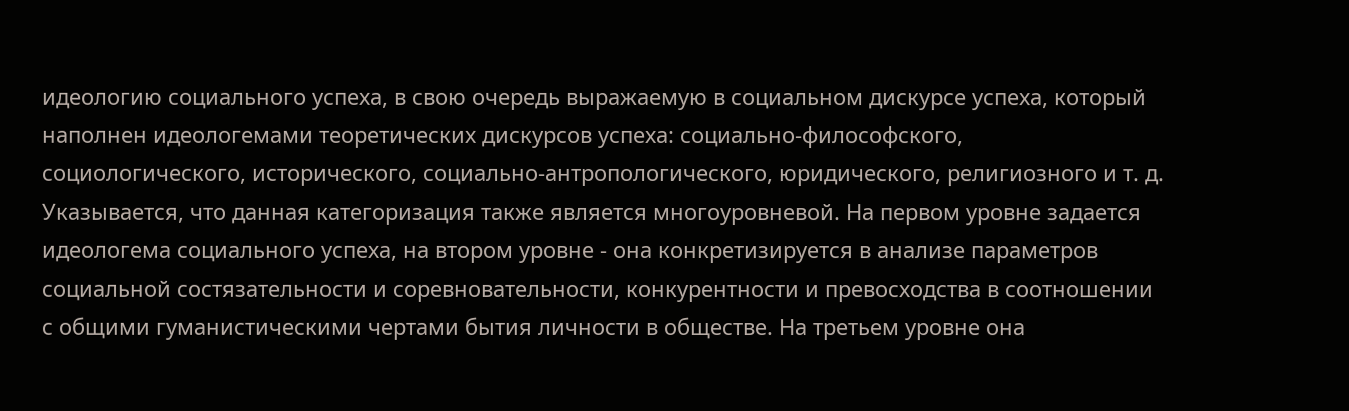идеологию социального успеха, в свою очередь выражаемую в социальном дискурсе успеха, который наполнен идеологемами теоретических дискурсов успеха: социально-философского, социологического, исторического, социально-антропологического, юридического, религиозного и т. д.
Указывается, что данная категоризация также является многоуровневой. На первом уровне задается идеологема социального успеха, на втором уровне - она конкретизируется в анализе параметров социальной состязательности и соревновательности, конкурентности и превосходства в соотношении с общими гуманистическими чертами бытия личности в обществе. На третьем уровне она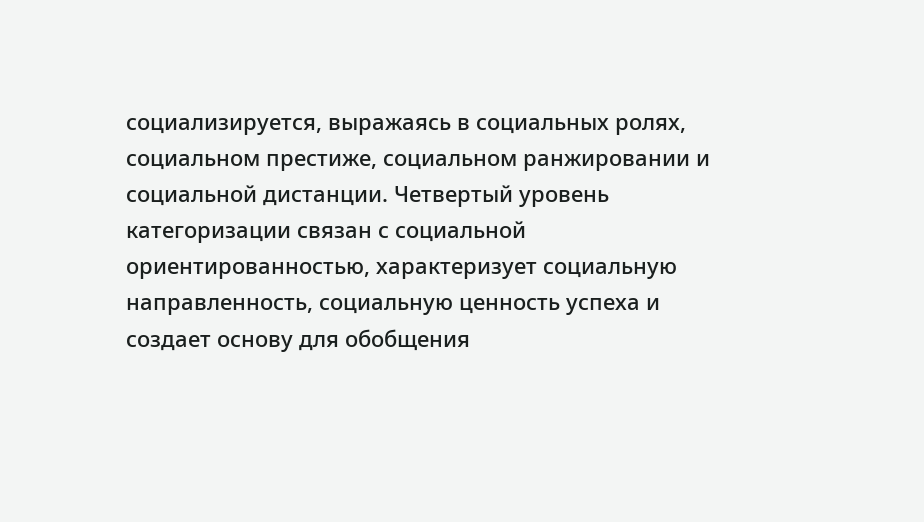социализируется, выражаясь в социальных ролях, социальном престиже, социальном ранжировании и социальной дистанции. Четвертый уровень категоризации связан с социальной ориентированностью, характеризует социальную направленность, социальную ценность успеха и создает основу для обобщения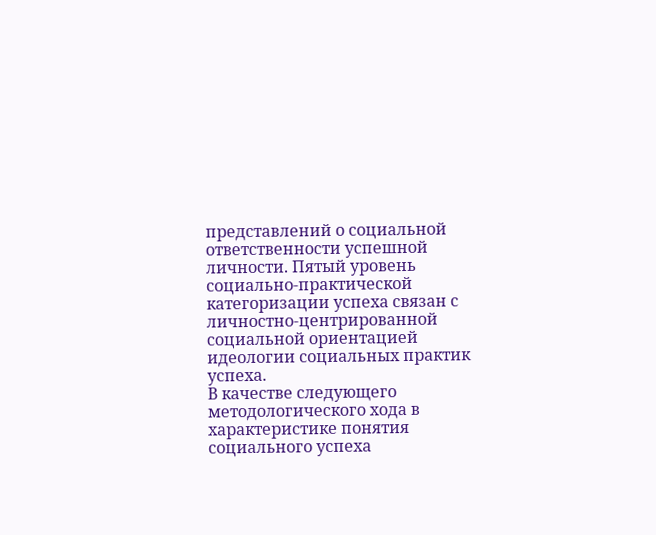представлений о социальной ответственности успешной личности. Пятый уровень социально-практической категоризации успеха связан с личностно-центрированной социальной ориентацией идеологии социальных практик успеха.
В качестве следующего методологического хода в характеристике понятия социального успеха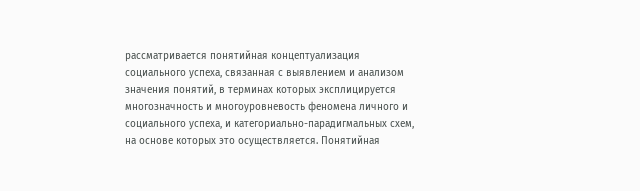рассматривается понятийная концептуализация социального успеха, связанная с выявлением и анализом значения понятий, в терминах которых эксплицируется многозначность и многоуровневость феномена личного и социального успеха, и категориально-парадигмальных схем, на основе которых это осуществляется. Понятийная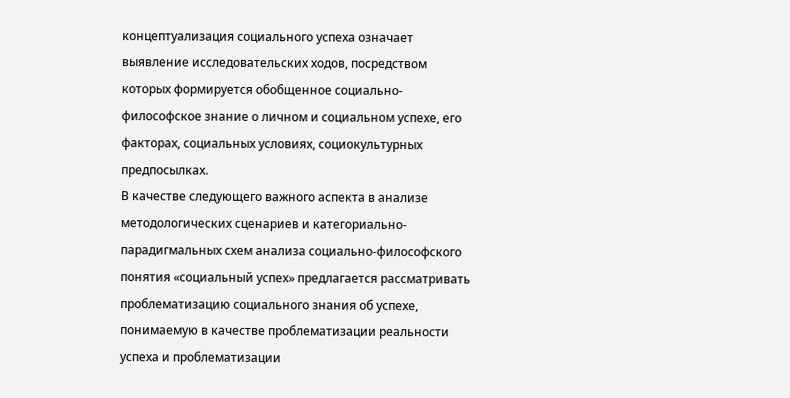концептуализация социального успеха означает выявление исследовательских ходов, посредством которых формируется обобщенное социально-философское знание о личном и социальном успехе, его факторах, социальных условиях, социокультурных предпосылках.
В качестве следующего важного аспекта в анализе методологических сценариев и категориально-парадигмальных схем анализа социально-философского понятия «социальный успех» предлагается рассматривать проблематизацию социального знания об успехе, понимаемую в качестве проблематизации реальности успеха и проблематизации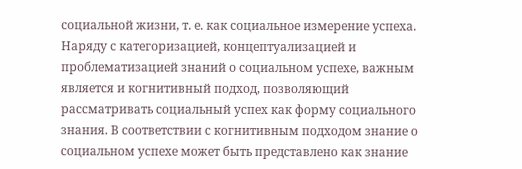социальной жизни, т. е. как социальное измерение успеха.
Наряду с категоризацией, концептуализацией и проблематизацией знаний о социальном успехе, важным является и когнитивный подход, позволяющий рассматривать социальный успех как форму социального знания. В соответствии с когнитивным подходом знание о социальном успехе может быть представлено как знание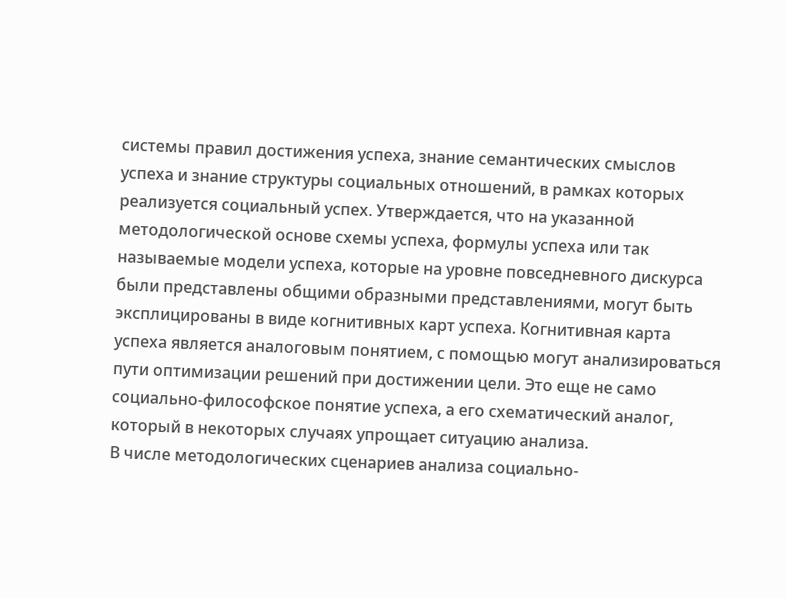системы правил достижения успеха, знание семантических смыслов успеха и знание структуры социальных отношений, в рамках которых реализуется социальный успех. Утверждается, что на указанной методологической основе схемы успеха, формулы успеха или так называемые модели успеха, которые на уровне повседневного дискурса были представлены общими образными представлениями, могут быть эксплицированы в виде когнитивных карт успеха. Когнитивная карта успеха является аналоговым понятием, с помощью могут анализироваться пути оптимизации решений при достижении цели. Это еще не само социально-философское понятие успеха, а его схематический аналог, который в некоторых случаях упрощает ситуацию анализа.
В числе методологических сценариев анализа социально-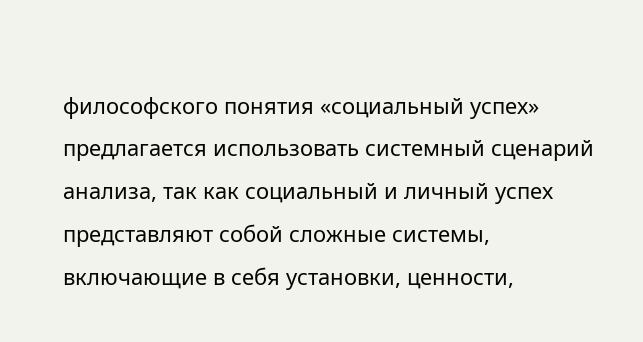философского понятия «социальный успех» предлагается использовать системный сценарий анализа, так как социальный и личный успех представляют собой сложные системы, включающие в себя установки, ценности,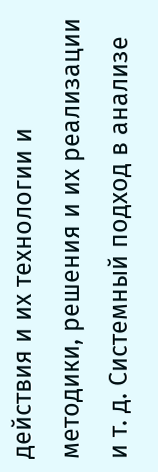действия и их технологии и методики, решения и их реализации и т. д. Системный подход в анализе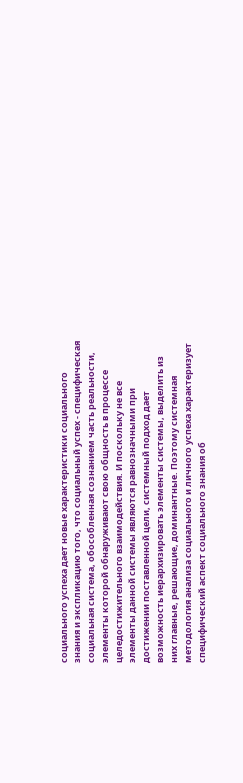социального успеха дает новые характеристики социального знания и экспликацию того, что социальный успех - специфическая социальная система, обособленная сознанием часть реальности, элементы которой обнаруживают свою общность в процессе целедостижительного взаимодействия. И поскольку не все элементы данной системы являются равнозначными при достижении поставленной цели, системный подход дает возможность иерархизировать элементы системы, выделить из них главные, решающие, доминантные. Поэтому системная методология анализа социального и личного успеха характеризует специфический аспект социального знания об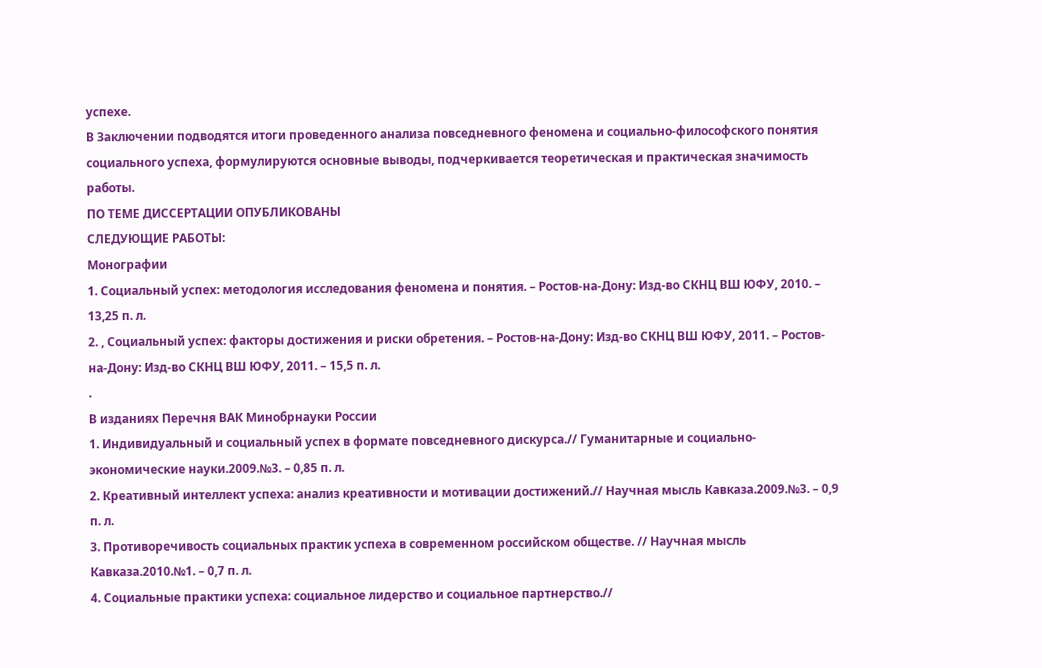успехе.
В Заключении подводятся итоги проведенного анализа повседневного феномена и социально-философского понятия социального успеха, формулируются основные выводы, подчеркивается теоретическая и практическая значимость работы.
ПО ТЕМЕ ДИССЕРТАЦИИ ОПУБЛИКОВАНЫ
СЛЕДУЮЩИЕ РАБОТЫ:
Монографии
1. Социальный успех: методология исследования феномена и понятия. – Ростов-на-Дону: Изд-во СКНЦ ВШ ЮФУ, 2010. – 13,25 п. л.
2. , Социальный успех: факторы достижения и риски обретения. – Ростов-на-Дону: Изд-во СКНЦ ВШ ЮФУ, 2011. – Ростов-на-Дону: Изд-во СКНЦ ВШ ЮФУ, 2011. – 15,5 п. л.
.
В изданиях Перечня ВАК Минобрнауки России
1. Индивидуальный и социальный успех в формате повседневного дискурса.// Гуманитарные и социально-экономические науки.2009.№3. – 0,85 п. л.
2. Креативный интеллект успеха: анализ креативности и мотивации достижений.// Научная мысль Кавказа.2009.№3. – 0,9 п. л.
3. Противоречивость социальных практик успеха в современном российском обществе. // Научная мысль Кавказа.2010.№1. – 0,7 п. л.
4. Социальные практики успеха: социальное лидерство и социальное партнерство.//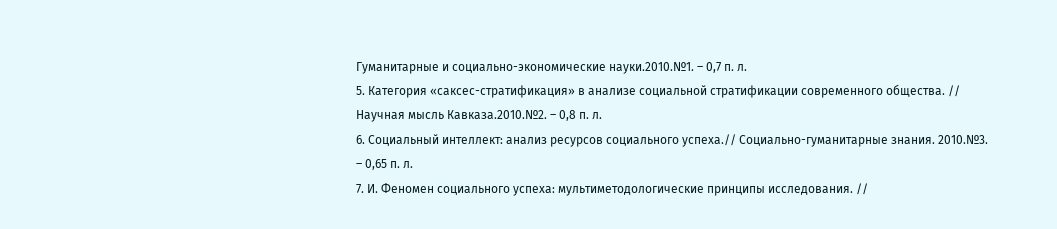Гуманитарные и социально-экономические науки.2010.№1. – 0,7 п. л.
5. Категория «саксес-стратификация» в анализе социальной стратификации современного общества. // Научная мысль Кавказа.2010.№2. – 0,8 п. л.
6. Социальный интеллект: анализ ресурсов социального успеха.// Социально-гуманитарные знания. 2010.№3. – 0,65 п. л.
7. И. Феномен социального успеха: мультиметодологические принципы исследования. //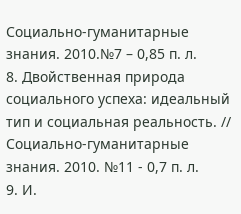Социально-гуманитарные знания. 2010.№7 – 0,85 п. л.
8. Двойственная природа социального успеха: идеальный тип и социальная реальность. // Социально-гуманитарные знания. 2010. №11 - 0,7 п. л.
9. И.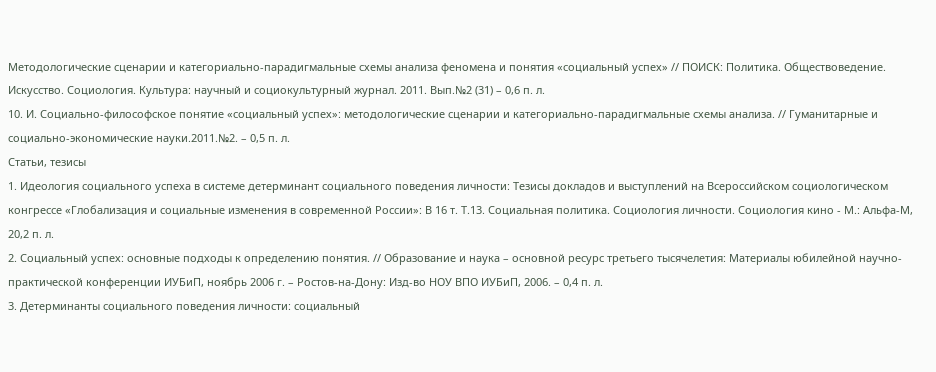Методологические сценарии и категориально-парадигмальные схемы анализа феномена и понятия «социальный успех» // ПОИСК: Политика. Обществоведение. Искусство. Социология. Культура: научный и социокультурный журнал. 2011. Вып.№2 (31) – 0,6 п. л.
10. И. Социально-философское понятие «социальный успех»: методологические сценарии и категориально-парадигмальные схемы анализа. // Гуманитарные и социально-экономические науки.2011.№2. – 0,5 п. л.
Статьи, тезисы
1. Идеология социального успеха в системе детерминант социального поведения личности: Тезисы докладов и выступлений на Всероссийском социологическом конгрессе «Глобализация и социальные изменения в современной России»: В 16 т. Т.13. Социальная политика. Социология личности. Социология кино - М.: Альфа-М, 20,2 п. л.
2. Социальный успех: основные подходы к определению понятия. // Образование и наука – основной ресурс третьего тысячелетия: Материалы юбилейной научно-практической конференции ИУБиП, ноябрь 2006 г. – Ростов-на-Дону: Изд-во НОУ ВПО ИУБиП, 2006. – 0,4 п. л.
3. Детерминанты социального поведения личности: социальный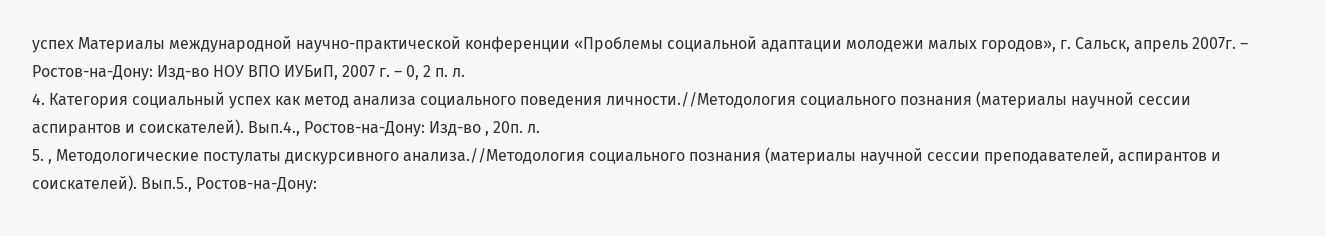успех Материалы международной научно-практической конференции «Проблемы социальной адаптации молодежи малых городов», г. Сальск, апрель 2007г. – Ростов-на-Дону: Изд-во НОУ ВПО ИУБиП, 2007 г. – 0, 2 п. л.
4. Категория социальный успех как метод анализа социального поведения личности.//Методология социального познания (материалы научной сессии аспирантов и соискателей). Вып.4., Ростов-на-Дону: Изд-во , 20п. л.
5. , Методологические постулаты дискурсивного анализа.//Методология социального познания (материалы научной сессии преподавателей, аспирантов и соискателей). Вып.5., Ростов-на-Дону: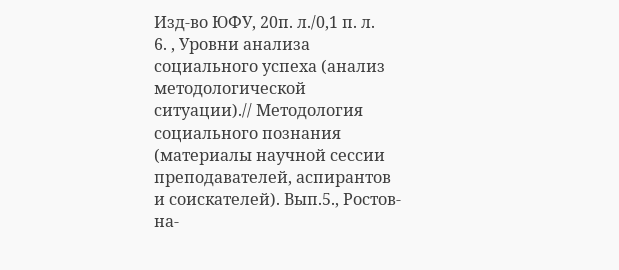Изд-во ЮФУ, 20п. л./0,1 п. л.
6. , Уровни анализа социального успеха (анализ методологической ситуации).// Методология социального познания (материалы научной сессии преподавателей, аспирантов и соискателей). Вып.5., Ростов-на-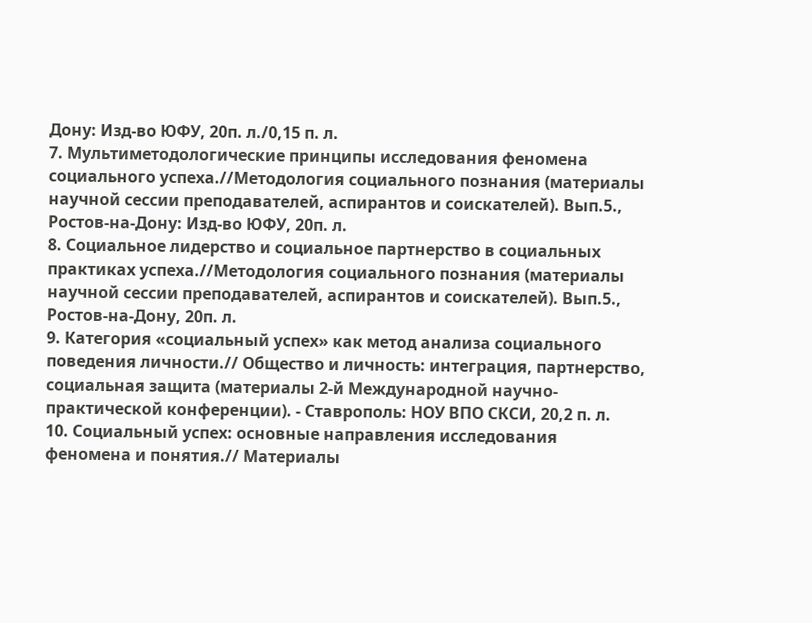Дону: Изд-во ЮФУ, 20п. л./0,15 п. л.
7. Мультиметодологические принципы исследования феномена социального успеха.//Методология социального познания (материалы научной сессии преподавателей, аспирантов и соискателей). Вып.5., Ростов-на-Дону: Изд-во ЮФУ, 20п. л.
8. Социальное лидерство и социальное партнерство в социальных практиках успеха.//Методология социального познания (материалы научной сессии преподавателей, аспирантов и соискателей). Вып.5., Ростов-на-Дону, 20п. л.
9. Категория «социальный успех» как метод анализа социального поведения личности.// Общество и личность: интеграция, партнерство, социальная защита (материалы 2-й Международной научно-практической конференции). - Ставрополь: НОУ ВПО СКСИ, 20,2 п. л.
10. Социальный успех: основные направления исследования феномена и понятия.// Материалы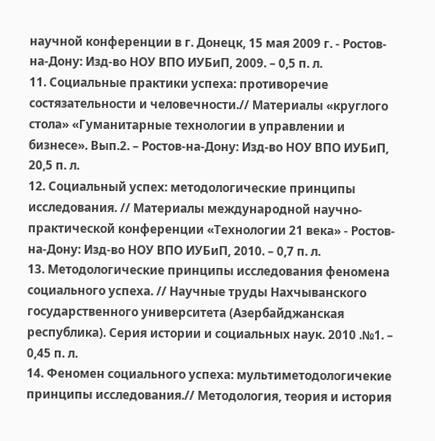научной конференции в г. Донецк, 15 мая 2009 г. - Ростов-на-Дону: Изд-во НОУ ВПО ИУБиП, 2009. – 0,5 п. л.
11. Социальные практики успеха: противоречие состязательности и человечности.// Материалы «круглого стола» «Гуманитарные технологии в управлении и бизнесе». Вып.2. – Ростов-на-Дону: Изд-во НОУ ВПО ИУБиП, 20,5 п. л.
12. Социальный успех: методологические принципы исследования. // Материалы международной научно-практической конференции «Технологии 21 века» - Ростов-на-Дону: Изд-во НОУ ВПО ИУБиП, 2010. – 0,7 п. л.
13. Методологические принципы исследования феномена социального успеха. // Научные труды Нахчыванского государственного университета (Азербайджанская республика). Серия истории и социальных наук. 2010 .№1. – 0,45 п. л.
14. Феномен социального успеха: мультиметодологичекие принципы исследования.// Методология, теория и история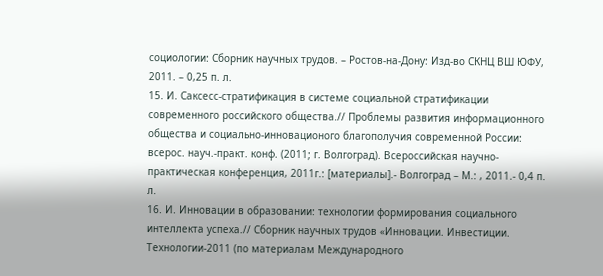социологии: Сборник научных трудов. – Ростов-на-Дону: Изд-во СКНЦ ВШ ЮФУ, 2011. – 0,25 п. л.
15. И. Саксесс-стратификация в системе социальной стратификации современного российского общества.// Проблемы развития информационного общества и социально-инновационого благополучия современной России: всерос. науч.-практ. конф. (2011; г. Волгоград). Всероссийская научно-практическая конференция, 2011г.: [материалы].- Волгоград – М.: , 2011.- 0,4 п. л.
16. И. Инновации в образовании: технологии формирования социального интеллекта успеха.// Сборник научных трудов «Инновации. Инвестиции. Технологии-2011 (по материалам Международного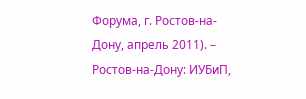Форума, г. Ростов-на-Дону, апрель 2011). – Ростов-на-Дону: ИУБиП,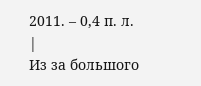2011. – 0,4 п. л.
|
Из за большого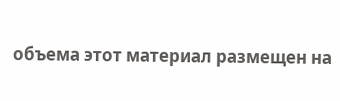объема этот материал размещен на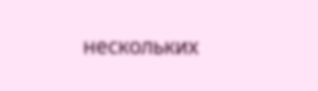нескольких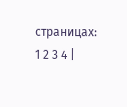страницах:
1 2 3 4 |